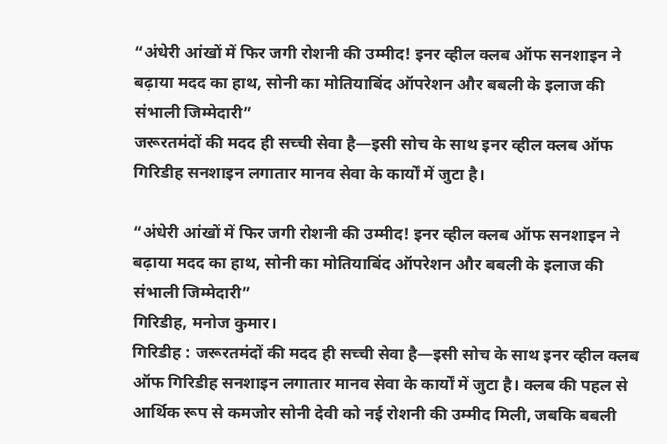“अंधेरी आंखों में फिर जगी रोशनी की उम्मीद! इनर व्हील क्लब ऑफ सनशाइन ने बढ़ाया मदद का हाथ, सोनी का मोतियाबिंद ऑपरेशन और बबली के इलाज की संभाली जिम्मेदारी”
जरूरतमंदों की मदद ही सच्ची सेवा है—इसी सोच के साथ इनर व्हील क्लब ऑफ गिरिडीह सनशाइन लगातार मानव सेवा के कार्यों में जुटा है।

“अंधेरी आंखों में फिर जगी रोशनी की उम्मीद! इनर व्हील क्लब ऑफ सनशाइन ने बढ़ाया मदद का हाथ, सोनी का मोतियाबिंद ऑपरेशन और बबली के इलाज की संभाली जिम्मेदारी”
गिरिडीह, मनोज कुमार।
गिरिडीह : जरूरतमंदों की मदद ही सच्ची सेवा है—इसी सोच के साथ इनर व्हील क्लब ऑफ गिरिडीह सनशाइन लगातार मानव सेवा के कार्यों में जुटा है। क्लब की पहल से आर्थिक रूप से कमजोर सोनी देवी को नई रोशनी की उम्मीद मिली, जबकि बबली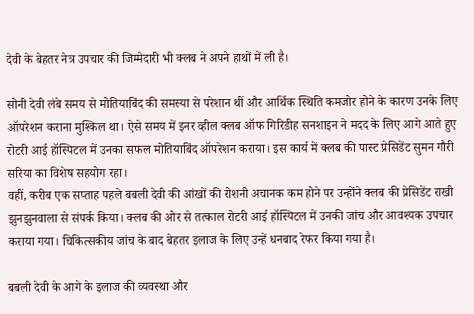देवी के बेहतर नेत्र उपचार की जिम्मेदारी भी क्लब ने अपने हाथों में ली है।

सोनी देवी लंबे समय से मोतियाबिंद की समस्या से परेशान थीं और आर्थिक स्थिति कमजोर होने के कारण उनके लिए ऑपरेशन कराना मुश्किल था। ऐसे समय में इनर व्हील क्लब ऑफ गिरिडीह सनशाइन ने मदद के लिए आगे आते हुए रोटरी आई हॉस्पिटल में उनका सफल मोतियाबिंद ऑपरेशन कराया। इस कार्य में क्लब की पास्ट प्रेसिडेंट सुमन गौरी सरिया का विशेष सहयोग रहा।
वहीं, करीब एक सप्ताह पहले बबली देवी की आंखों की रोशनी अचानक कम होने पर उन्होंने क्लब की प्रेसिडेंट राखी झुनझुनवाला से संपर्क किया। क्लब की ओर से तत्काल रोटरी आई हॉस्पिटल में उनकी जांच और आवश्यक उपचार कराया गया। चिकित्सकीय जांच के बाद बेहतर इलाज के लिए उन्हें धनबाद रेफर किया गया है।

बबली देवी के आगे के इलाज की व्यवस्था और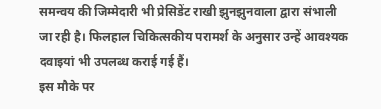समन्वय की जिम्मेदारी भी प्रेसिडेंट राखी झुनझुनवाला द्वारा संभाली जा रही है। फिलहाल चिकित्सकीय परामर्श के अनुसार उन्हें आवश्यक दवाइयां भी उपलब्ध कराई गई हैं।
इस मौके पर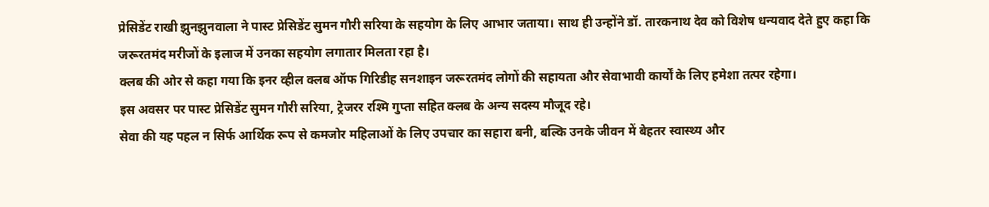प्रेसिडेंट राखी झुनझुनवाला ने पास्ट प्रेसिडेंट सुमन गौरी सरिया के सहयोग के लिए आभार जताया। साथ ही उन्होंने डॉ. तारकनाथ देव को विशेष धन्यवाद देते हुए कहा कि जरूरतमंद मरीजों के इलाज में उनका सहयोग लगातार मिलता रहा है।
क्लब की ओर से कहा गया कि इनर व्हील क्लब ऑफ गिरिडीह सनशाइन जरूरतमंद लोगों की सहायता और सेवाभावी कार्यों के लिए हमेशा तत्पर रहेगा।
इस अवसर पर पास्ट प्रेसिडेंट सुमन गौरी सरिया, ट्रेजरर रश्मि गुप्ता सहित क्लब के अन्य सदस्य मौजूद रहे।
सेवा की यह पहल न सिर्फ आर्थिक रूप से कमजोर महिलाओं के लिए उपचार का सहारा बनी, बल्कि उनके जीवन में बेहतर स्वास्थ्य और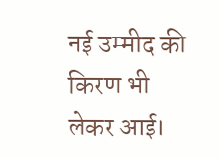नई उम्मीद की किरण भी लेकर आई।